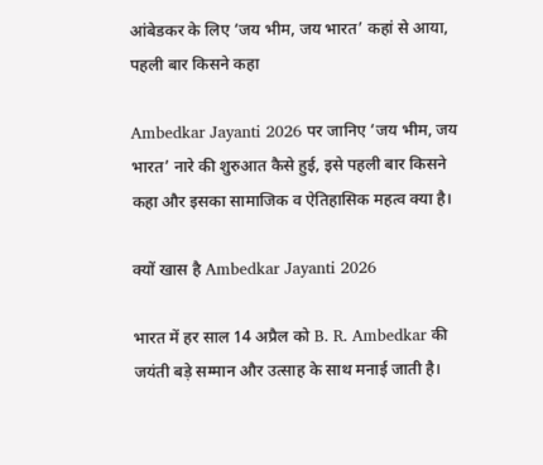आंबेडकर के लिए ‘जय भीम, जय भारत’ कहां से आया, पहली बार किसने कहा

Ambedkar Jayanti 2026 पर जानिए ‘जय भीम, जय भारत’ नारे की शुरुआत कैसे हुई, इसे पहली बार किसने कहा और इसका सामाजिक व ऐतिहासिक महत्व क्या है।

क्यों खास है Ambedkar Jayanti 2026

भारत में हर साल 14 अप्रैल को B. R. Ambedkar की जयंती बड़े सम्मान और उत्साह के साथ मनाई जाती है।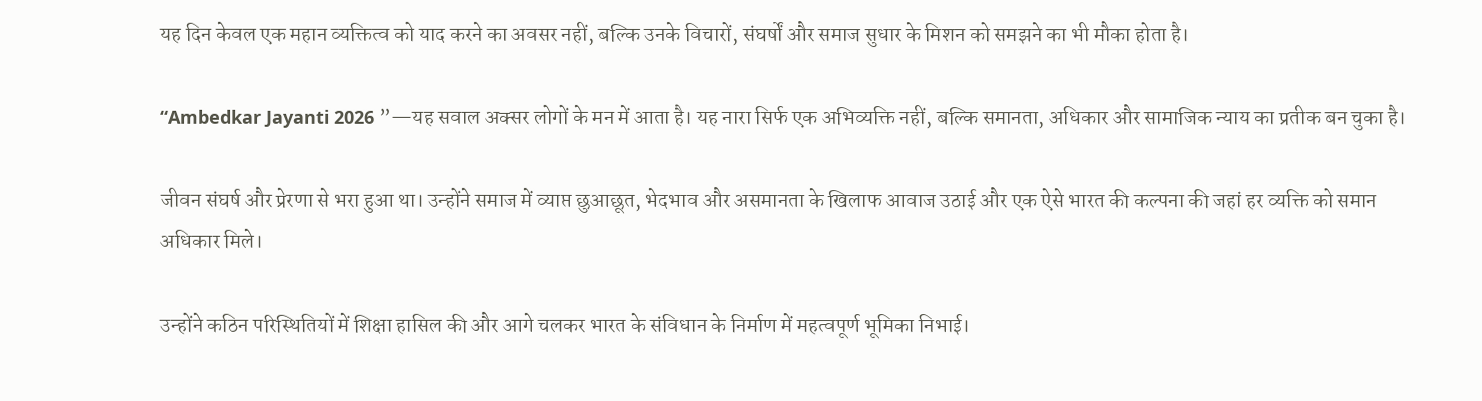यह दिन केवल एक महान व्यक्तित्व को याद करने का अवसर नहीं, बल्कि उनके विचारों, संघर्षों और समाज सुधार के मिशन को समझने का भी मौका होता है।

“Ambedkar Jayanti 2026 ”—यह सवाल अक्सर लोगों के मन में आता है। यह नारा सिर्फ एक अभिव्यक्ति नहीं, बल्कि समानता, अधिकार और सामाजिक न्याय का प्रतीक बन चुका है।

जीवन संघर्ष और प्रेरणा से भरा हुआ था। उन्होंने समाज में व्याप्त छुआछूत, भेदभाव और असमानता के खिलाफ आवाज उठाई और एक ऐसे भारत की कल्पना की जहां हर व्यक्ति को समान अधिकार मिले।

उन्होंने कठिन परिस्थितियों में शिक्षा हासिल की और आगे चलकर भारत के संविधान के निर्माण में महत्वपूर्ण भूमिका निभाई।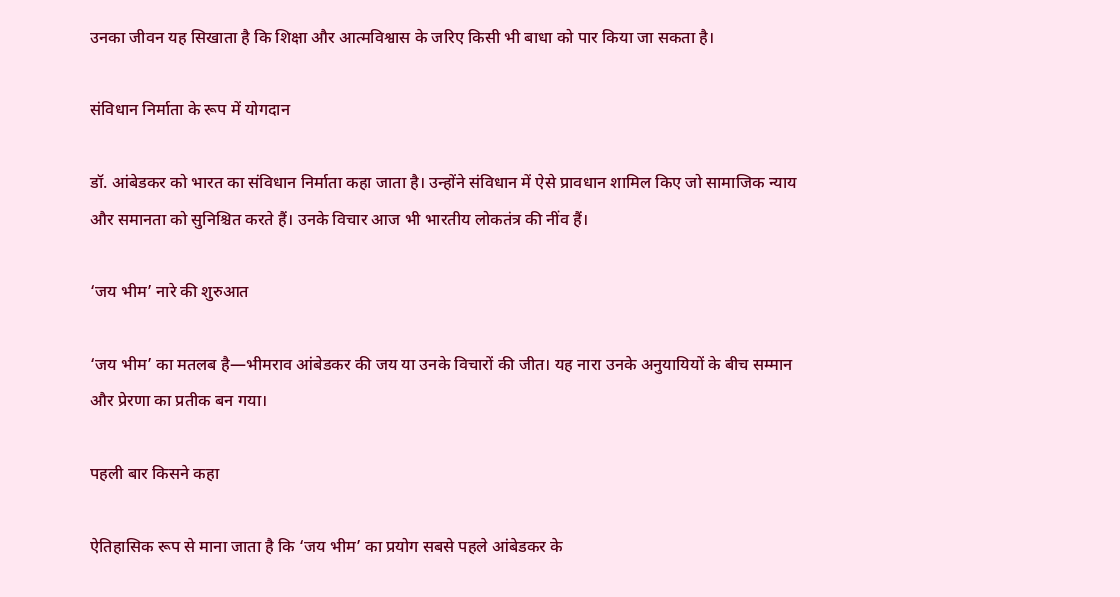उनका जीवन यह सिखाता है कि शिक्षा और आत्मविश्वास के जरिए किसी भी बाधा को पार किया जा सकता है।

संविधान निर्माता के रूप में योगदान

डॉ. आंबेडकर को भारत का संविधान निर्माता कहा जाता है। उन्होंने संविधान में ऐसे प्रावधान शामिल किए जो सामाजिक न्याय और समानता को सुनिश्चित करते हैं। उनके विचार आज भी भारतीय लोकतंत्र की नींव हैं।

‘जय भीम’ नारे की शुरुआत

‘जय भीम’ का मतलब है—भीमराव आंबेडकर की जय या उनके विचारों की जीत। यह नारा उनके अनुयायियों के बीच सम्मान और प्रेरणा का प्रतीक बन गया।

पहली बार किसने कहा

ऐतिहासिक रूप से माना जाता है कि ‘जय भीम’ का प्रयोग सबसे पहले आंबेडकर के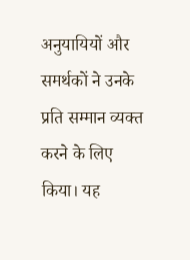अनुयायियों और समर्थकों ने उनके प्रति सम्मान व्यक्त करने के लिए किया। यह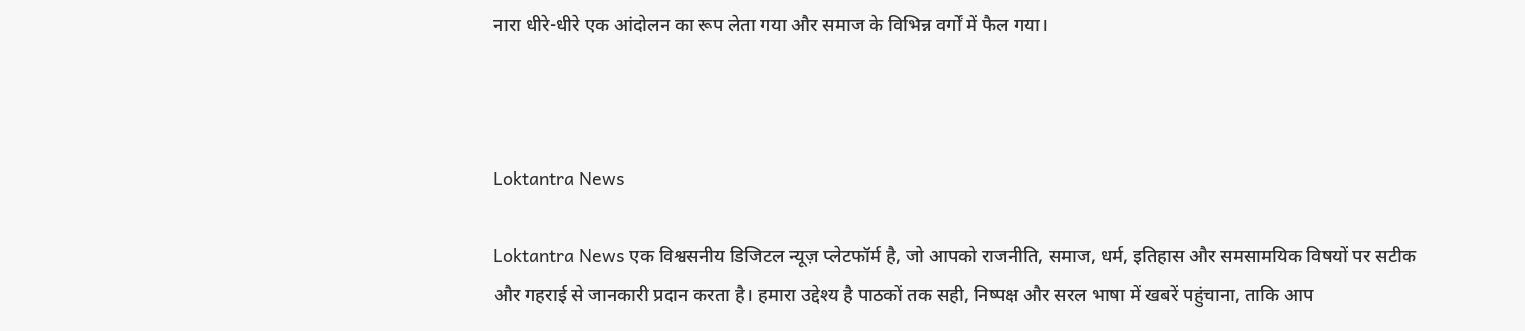नारा धीरे-धीरे एक आंदोलन का रूप लेता गया और समाज के विभिन्न वर्गों में फैल गया।



Loktantra News

Loktantra News एक विश्वसनीय डिजिटल न्यूज़ प्लेटफॉर्म है, जो आपको राजनीति, समाज, धर्म, इतिहास और समसामयिक विषयों पर सटीक और गहराई से जानकारी प्रदान करता है। हमारा उद्देश्य है पाठकों तक सही, निष्पक्ष और सरल भाषा में खबरें पहुंचाना, ताकि आप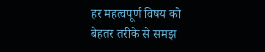हर महत्वपूर्ण विषय को बेहतर तरीके से समझ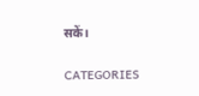सकें।

CATEGORIES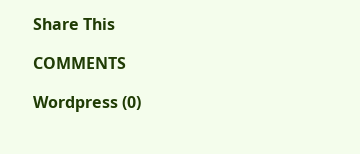Share This

COMMENTS

Wordpress (0)